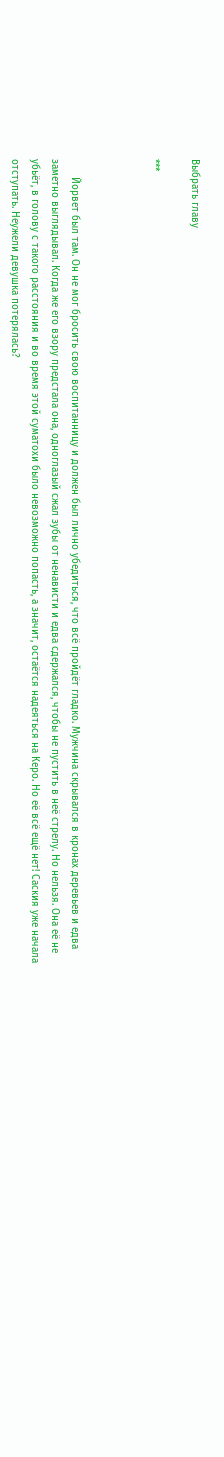Выбрать главу

***



      Йорвет был там. Он не мог бросить свою воспитанницу и должен был лично убедиться, что всё пройдёт гладко. Мужчина скрывался в кронах деревьев и едва заметно выглядывал. Когда же его взору предстала она, одноглазый сжал зубы от ненависти и едва сдержался, чтобы не пустить в неё стрелу. Но нельзя. Она её не убьёт, в голову с такого расстояния и во время этой суматохи было невозможно попасть, а значит, остаётся надеяться на Керо. Но её всё ещё нет! Саския уже начала отступать. Неужели девушка потерялась?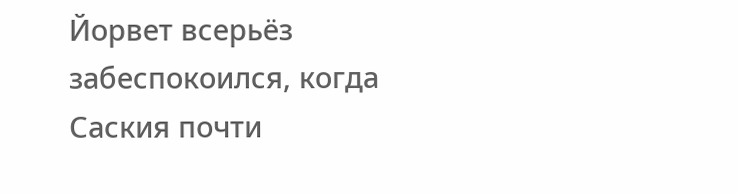Йорвет всерьёз забеспокоился, когда Саския почти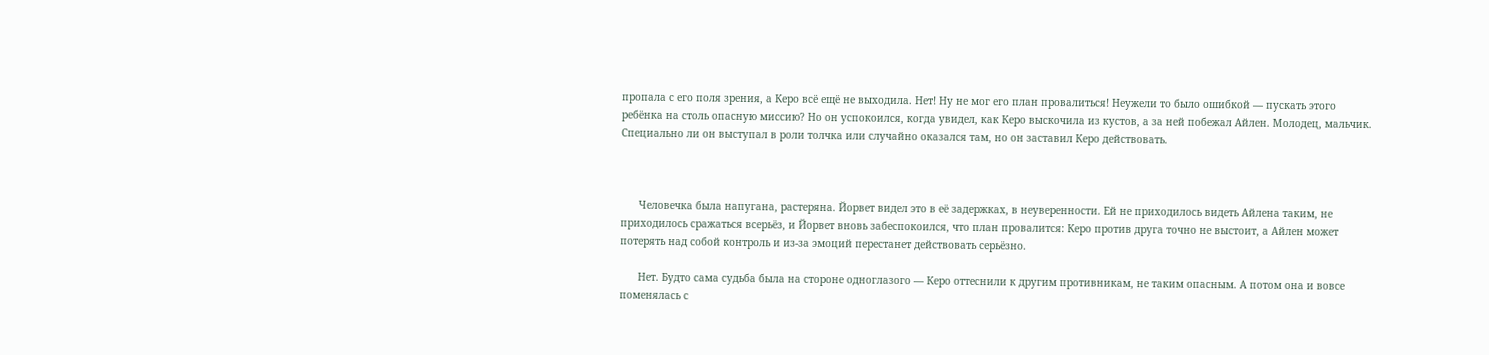пропала с его поля зрения, а Керо всё ещё не выходила. Нет! Ну не мог его план провалиться! Неужели то было ошибкой — пускать этого ребёнка на столь опасную миссию? Но он успокоился, когда увидел, как Керо выскочила из кустов, а за ней побежал Айлен. Молодец, мальчик. Специально ли он выступал в роли толчка или случайно оказался там, но он заставил Керо действовать.



      Человечка была напугана, растеряна. Йорвет видел это в её задержках, в неуверенности. Ей не приходилось видеть Айлена таким, не приходилось сражаться всерьёз, и Йорвет вновь забеспокоился, что план провалится: Керо против друга точно не выстоит, а Айлен может потерять над собой контроль и из-за эмоций перестанет действовать серьёзно.

      Нет. Будто сама судьба была на стороне одноглазого — Керо оттеснили к другим противникам, не таким опасным. А потом она и вовсе поменялась с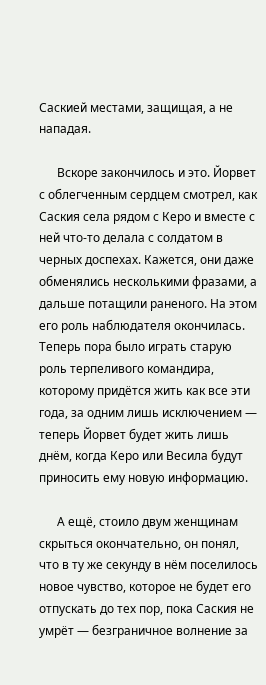Саскией местами, защищая, а не нападая.

      Вскоре закончилось и это. Йорвет с облегченным сердцем смотрел, как Саския села рядом с Керо и вместе с ней что-то делала с солдатом в черных доспехах. Кажется, они даже обменялись несколькими фразами, а дальше потащили раненого. На этом его роль наблюдателя окончилась. Теперь пора было играть старую роль терпеливого командира, которому придётся жить как все эти года, за одним лишь исключением — теперь Йорвет будет жить лишь днём, когда Керо или Весила будут приносить ему новую информацию.

      А ещё, стоило двум женщинам скрыться окончательно, он понял, что в ту же секунду в нём поселилось новое чувство, которое не будет его отпускать до тех пор, пока Саския не умрёт — безграничное волнение за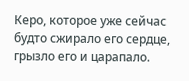Керо, которое уже сейчас будто сжирало его сердце, грызло его и царапало.